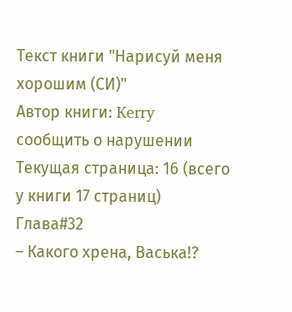Текст книги "Нарисуй меня хорошим (СИ)"
Автор книги: Kerry
сообщить о нарушении
Текущая страница: 16 (всего у книги 17 страниц)
Глава#32
– Какого хрена, Васька!?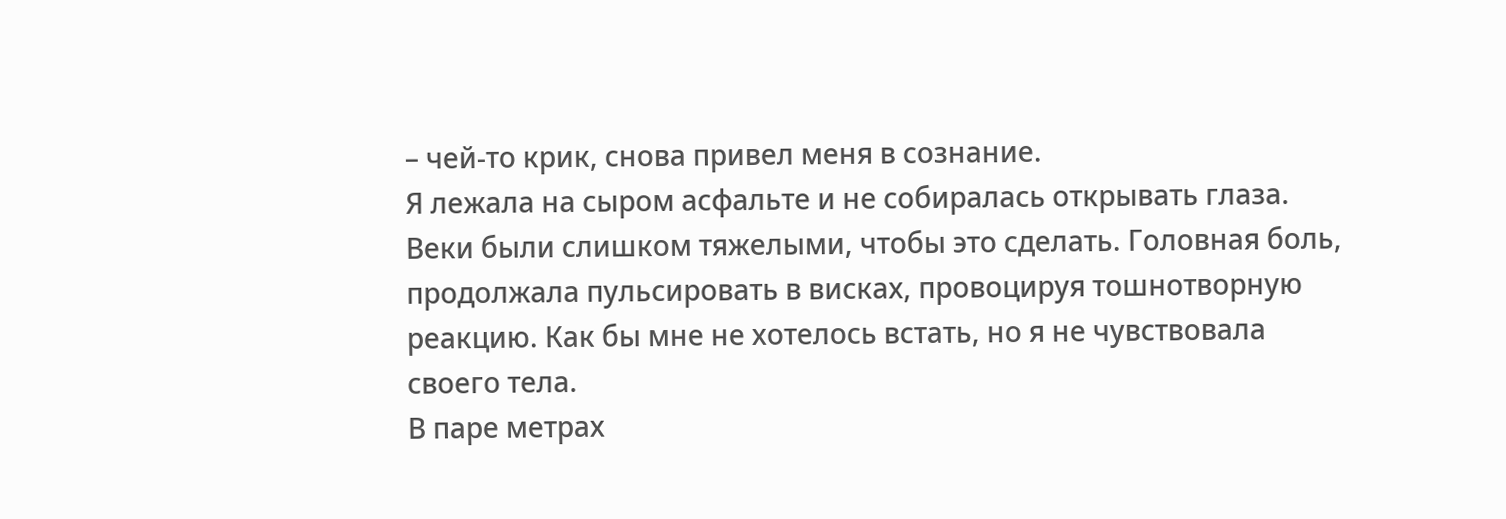– чей-то крик, снова привел меня в сознание.
Я лежала на сыром асфальте и не собиралась открывать глаза. Веки были слишком тяжелыми, чтобы это сделать. Головная боль, продолжала пульсировать в висках, провоцируя тошнотворную реакцию. Как бы мне не хотелось встать, но я не чувствовала своего тела.
В паре метрах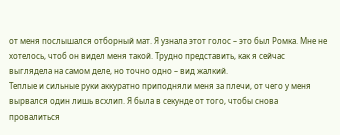от меня послышался отборный мат. Я узнала этот голос – это был Ромка. Мне не хотелось, чтоб он видел меня такой. Трудно представить, как я сейчас выглядела на самом деле, но точно одно – вид жалкий.
Теплые и сильные руки аккуратно приподняли меня за плечи, от чего у меня вырвался один лишь всхлип. Я была в секунде от того, чтобы снова провалиться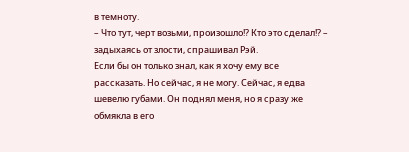в темноту.
– Что тут, черт возьми, произошло!? Кто это сделал!? – задыхаясь от злости, спрашивал Рэй.
Если бы он только знал, как я хочу ему все рассказать. Но сейчас, я не могу. Сейчас, я едва шевелю губами. Он поднял меня, но я сразу же обмякла в его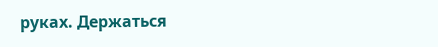руках. Держаться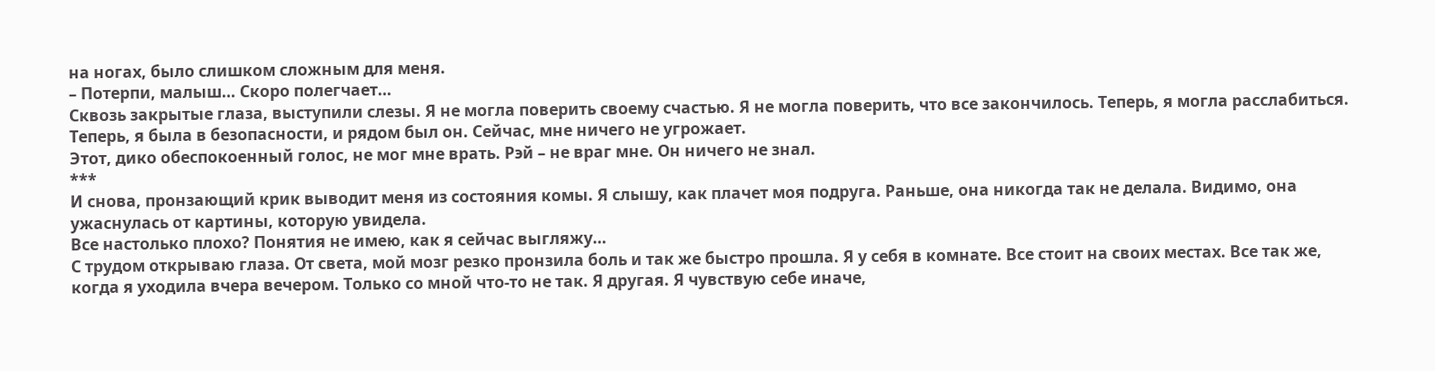на ногах, было слишком сложным для меня.
– Потерпи, малыш… Скоро полегчает…
Сквозь закрытые глаза, выступили слезы. Я не могла поверить своему счастью. Я не могла поверить, что все закончилось. Теперь, я могла расслабиться. Теперь, я была в безопасности, и рядом был он. Сейчас, мне ничего не угрожает.
Этот, дико обеспокоенный голос, не мог мне врать. Рэй – не враг мне. Он ничего не знал.
***
И снова, пронзающий крик выводит меня из состояния комы. Я слышу, как плачет моя подруга. Раньше, она никогда так не делала. Видимо, она ужаснулась от картины, которую увидела.
Все настолько плохо? Понятия не имею, как я сейчас выгляжу…
С трудом открываю глаза. От света, мой мозг резко пронзила боль и так же быстро прошла. Я у себя в комнате. Все стоит на своих местах. Все так же, когда я уходила вчера вечером. Только со мной что-то не так. Я другая. Я чувствую себе иначе,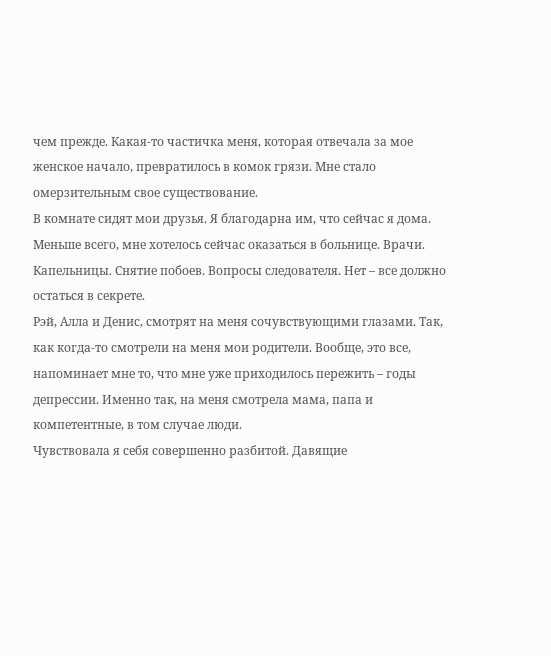чем прежде. Какая-то частичка меня, которая отвечала за мое женское начало, превратилось в комок грязи. Мне стало омерзительным свое существование.
В комнате сидят мои друзья. Я благодарна им, что сейчас я дома. Меньше всего, мне хотелось сейчас оказаться в больнице. Врачи. Капельницы. Снятие побоев. Вопросы следователя. Нет – все должно остаться в секрете.
Рэй, Алла и Денис, смотрят на меня сочувствующими глазами. Так, как когда-то смотрели на меня мои родители. Вообще, это все, напоминает мне то, что мне уже приходилось пережить – годы депрессии. Именно так, на меня смотрела мама, папа и компетентные, в том случае люди.
Чувствовала я себя совершенно разбитой. Давящие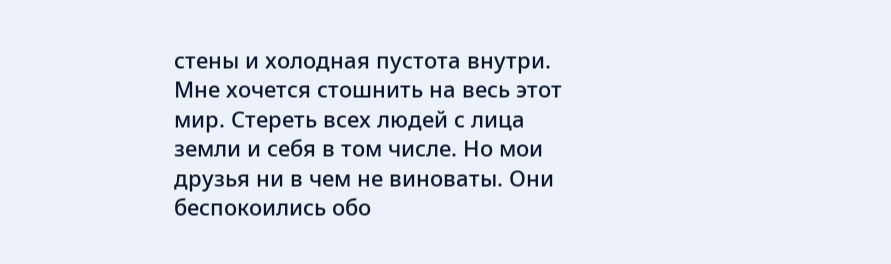стены и холодная пустота внутри. Мне хочется стошнить на весь этот мир. Стереть всех людей с лица земли и себя в том числе. Но мои друзья ни в чем не виноваты. Они беспокоились обо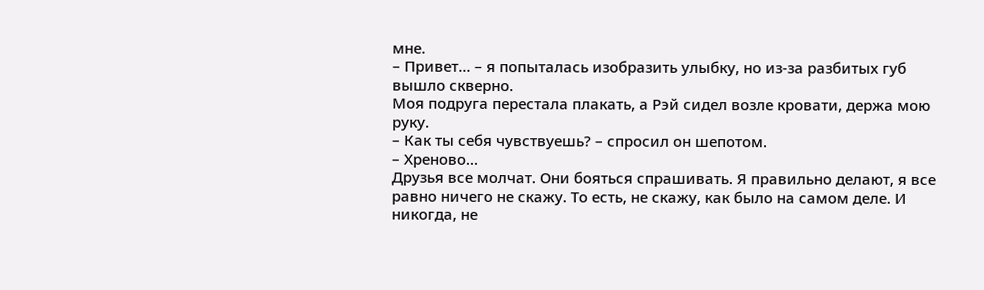мне.
– Привет… – я попыталась изобразить улыбку, но из-за разбитых губ вышло скверно.
Моя подруга перестала плакать, а Рэй сидел возле кровати, держа мою руку.
– Как ты себя чувствуешь? – спросил он шепотом.
– Хреново…
Друзья все молчат. Они бояться спрашивать. Я правильно делают, я все равно ничего не скажу. То есть, не скажу, как было на самом деле. И никогда, не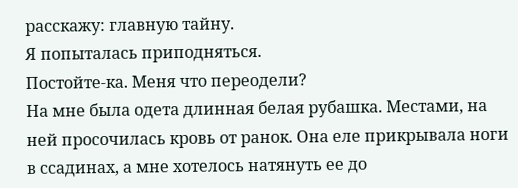расскажу: главную тайну.
Я попыталась приподняться.
Постойте-ка. Меня что переодели?
На мне была одета длинная белая рубашка. Местами, на ней просочилась кровь от ранок. Она еле прикрывала ноги в ссадинах, а мне хотелось натянуть ее до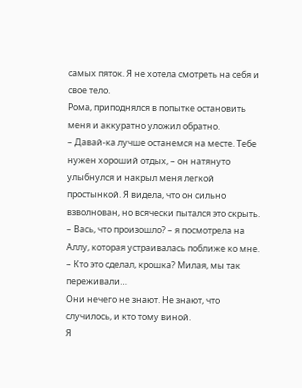самых пяток. Я не хотела смотреть на себя и свое тело.
Рома, приподнялся в попытке остановить меня и аккуратно уложил обратно.
– Давай-ка лучше останемся на месте. Тебе нужен хороший отдых, – он натянуто улыбнулся и накрыл меня легкой простынкой. Я видела, что он сильно взволнован, но всячески пытался это скрыть.
– Вась, что произошло? – я посмотрела на Аллу, которая устраивалась поближе ко мне. – Кто это сделал, крошка? Милая, мы так переживали…
Они нечего не знают. Не знают, что случилось, и кто тому виной.
Я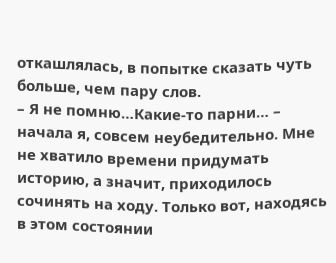откашлялась, в попытке сказать чуть больше, чем пару слов.
– Я не помню…Какие-то парни… – начала я, совсем неубедительно. Мне не хватило времени придумать историю, а значит, приходилось сочинять на ходу. Только вот, находясь в этом состоянии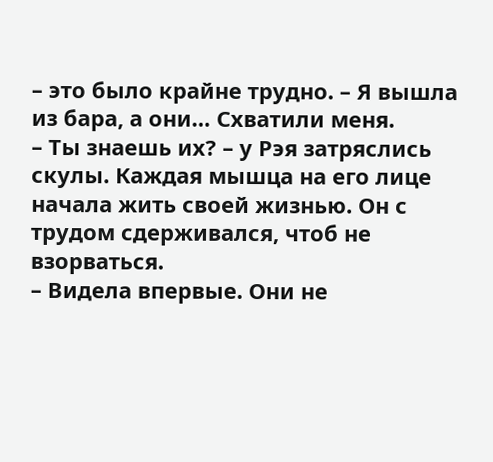– это было крайне трудно. – Я вышла из бара, а они… Схватили меня.
– Ты знаешь их? – у Рэя затряслись скулы. Каждая мышца на его лице начала жить своей жизнью. Он с трудом сдерживался, чтоб не взорваться.
– Видела впервые. Они не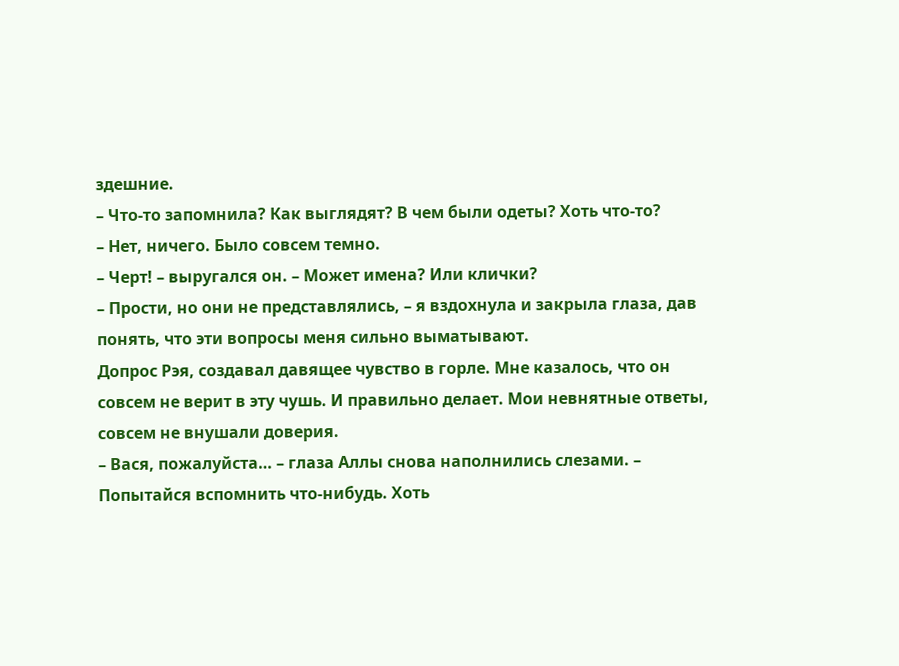здешние.
– Что-то запомнила? Как выглядят? В чем были одеты? Хоть что-то?
– Нет, ничего. Было совсем темно.
– Черт! – выругался он. – Может имена? Или клички?
– Прости, но они не представлялись, – я вздохнула и закрыла глаза, дав понять, что эти вопросы меня сильно выматывают.
Допрос Рэя, создавал давящее чувство в горле. Мне казалось, что он совсем не верит в эту чушь. И правильно делает. Мои невнятные ответы, совсем не внушали доверия.
– Вася, пожалуйста… – глаза Аллы снова наполнились слезами. – Попытайся вспомнить что-нибудь. Хоть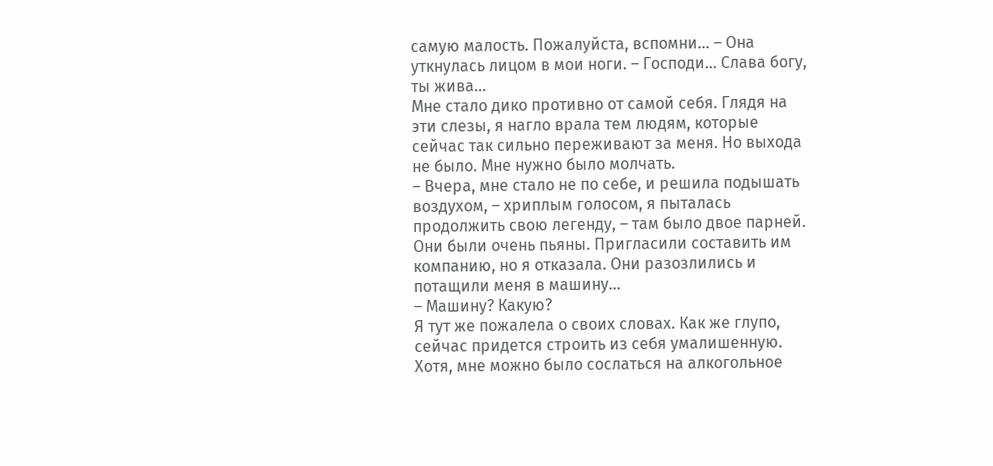самую малость. Пожалуйста, вспомни… – Она уткнулась лицом в мои ноги. – Господи… Слава богу, ты жива…
Мне стало дико противно от самой себя. Глядя на эти слезы, я нагло врала тем людям, которые сейчас так сильно переживают за меня. Но выхода не было. Мне нужно было молчать.
– Вчера, мне стало не по себе, и решила подышать воздухом, – хриплым голосом, я пыталась продолжить свою легенду, – там было двое парней. Они были очень пьяны. Пригласили составить им компанию, но я отказала. Они разозлились и потащили меня в машину…
– Машину? Какую?
Я тут же пожалела о своих словах. Как же глупо, сейчас придется строить из себя умалишенную. Хотя, мне можно было сослаться на алкогольное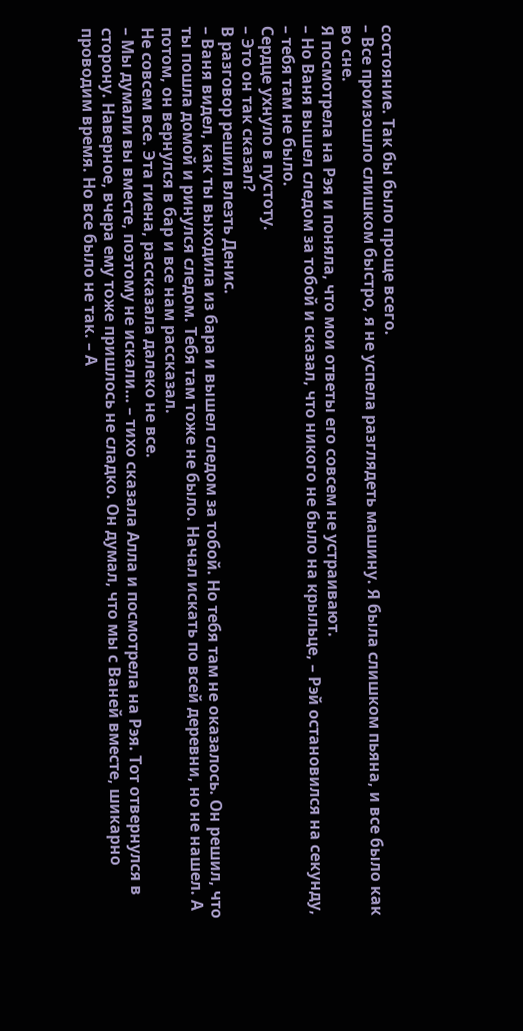состояние. Так бы было проще всего.
– Все произошло слишком быстро, я не успела разглядеть машину. Я была слишком пьяна, и все было как во сне.
Я посмотрела на Рэя и поняла, что мои ответы его совсем не устраивают.
– Но Ваня вышел следом за тобой и сказал, что никого не было на крыльце, – Рэй остановился на секунду, – тебя там не было.
Сердце ухнуло в пустоту.
– Это он так сказал?
В разговор решил влезть Денис.
– Ваня видел, как ты выходила из бара и вышел следом за тобой. Но тебя там не оказалось. Он решил, что ты пошла домой и ринулся следом. Тебя там тоже не было. Начал искать по всей деревни, но не нашел. А потом, он вернулся в бар и все нам рассказал.
Не совсем все. Эта гиена, рассказала далеко не все.
– Мы думали вы вместе, поэтому не искали… – тихо сказала Алла и посмотрела на Рэя. Тот отвернулся в сторону. Наверное, вчера ему тоже пришлось не сладко. Он думал, что мы с Ваней вместе, шикарно проводим время. Но все было не так. – А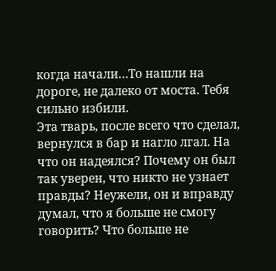когда начали…То нашли на дороге, не далеко от моста. Тебя сильно избили.
Эта тварь, после всего что сделал, вернулся в бар и нагло лгал. На что он надеялся? Почему он был так уверен, что никто не узнает правды? Неужели, он и вправду думал, что я больше не смогу говорить? Что больше не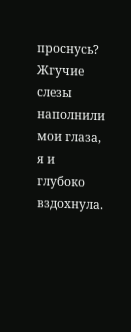проснусь?
Жгучие слезы наполнили мои глаза, я и глубоко вздохнула.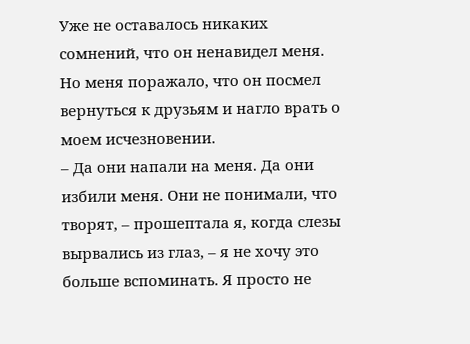Уже не оставалось никаких сомнений, что он ненавидел меня. Но меня поражало, что он посмел вернуться к друзьям и нагло врать о моем исчезновении.
– Да они напали на меня. Да они избили меня. Они не понимали, что творят, – прошептала я, когда слезы вырвались из глаз, – я не хочу это больше вспоминать. Я просто не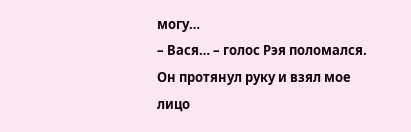могу…
– Вася… – голос Рэя поломался. Он протянул руку и взял мое лицо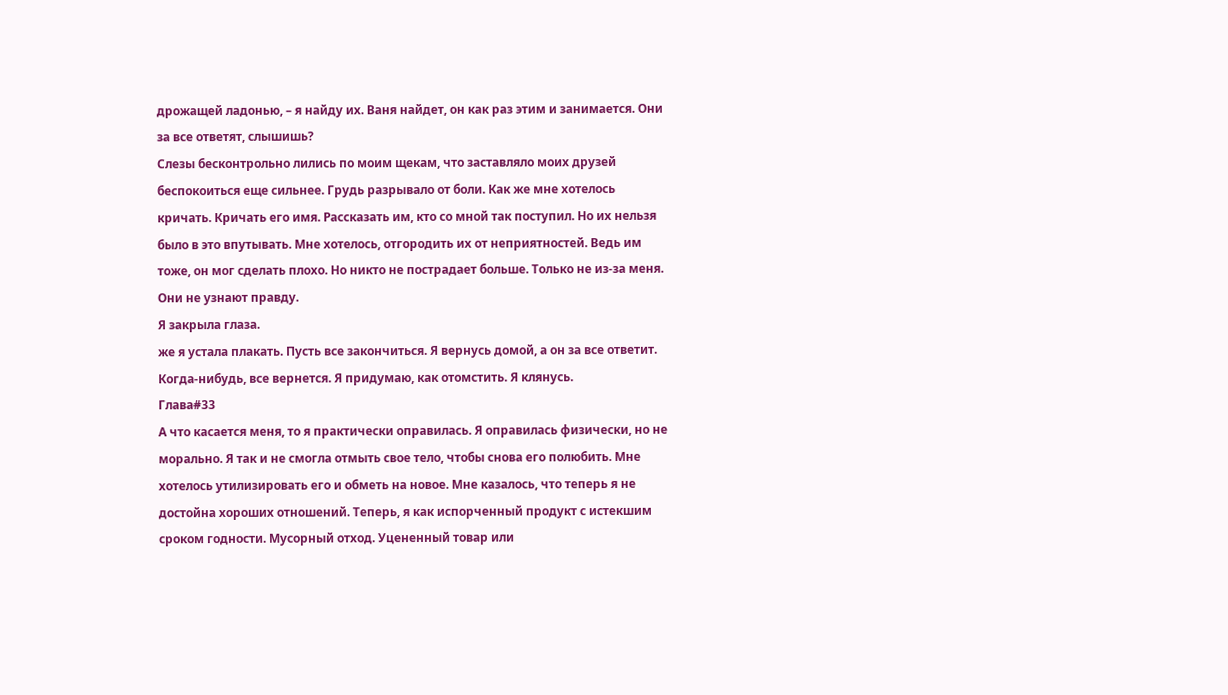дрожащей ладонью, – я найду их. Ваня найдет, он как раз этим и занимается. Они за все ответят, слышишь?
Слезы бесконтрольно лились по моим щекам, что заставляло моих друзей беспокоиться еще сильнее. Грудь разрывало от боли. Как же мне хотелось кричать. Кричать его имя. Рассказать им, кто со мной так поступил. Но их нельзя было в это впутывать. Мне хотелось, отгородить их от неприятностей. Ведь им тоже, он мог сделать плохо. Но никто не пострадает больше. Только не из-за меня. Они не узнают правду.
Я закрыла глаза.
же я устала плакать. Пусть все закончиться. Я вернусь домой, а он за все ответит. Когда-нибудь, все вернется. Я придумаю, как отомстить. Я клянусь.
Глава#33
А что касается меня, то я практически оправилась. Я оправилась физически, но не морально. Я так и не смогла отмыть свое тело, чтобы снова его полюбить. Мне хотелось утилизировать его и обметь на новое. Мне казалось, что теперь я не достойна хороших отношений. Теперь, я как испорченный продукт с истекшим сроком годности. Мусорный отход. Уцененный товар или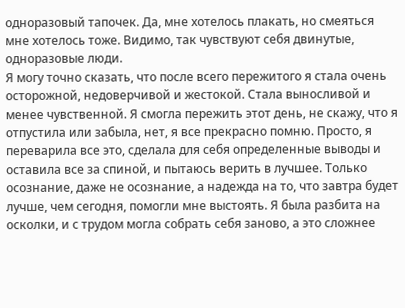одноразовый тапочек. Да, мне хотелось плакать, но смеяться мне хотелось тоже. Видимо, так чувствуют себя двинутые, одноразовые люди.
Я могу точно сказать, что после всего пережитого я стала очень осторожной, недоверчивой и жестокой. Стала выносливой и менее чувственной. Я смогла пережить этот день, не скажу, что я отпустила или забыла, нет, я все прекрасно помню. Просто, я переварила все это, сделала для себя определенные выводы и оставила все за спиной, и пытаюсь верить в лучшее. Только осознание, даже не осознание, а надежда на то, что завтра будет лучше, чем сегодня, помогли мне выстоять. Я была разбита на осколки, и с трудом могла собрать себя заново, а это сложнее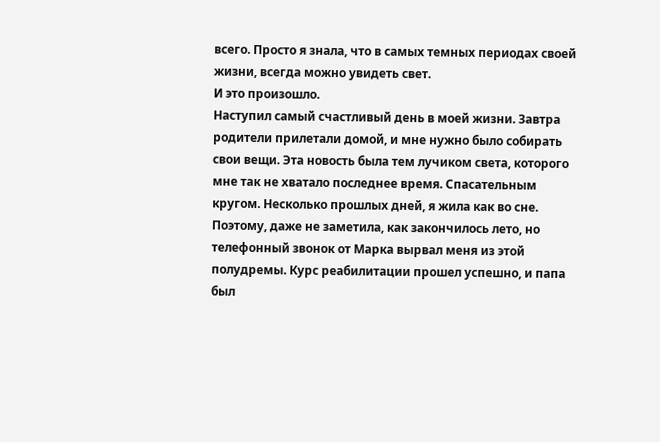всего. Просто я знала, что в самых темных периодах своей жизни, всегда можно увидеть свет.
И это произошло.
Наступил самый счастливый день в моей жизни. Завтра родители прилетали домой, и мне нужно было собирать свои вещи. Эта новость была тем лучиком света, которого мне так не хватало последнее время. Спасательным кругом. Несколько прошлых дней, я жила как во сне. Поэтому, даже не заметила, как закончилось лето, но телефонный звонок от Марка вырвал меня из этой полудремы. Курс реабилитации прошел успешно, и папа был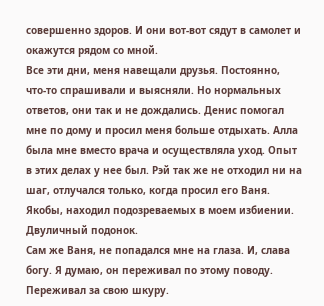совершенно здоров. И они вот-вот сядут в самолет и окажутся рядом со мной.
Все эти дни, меня навещали друзья. Постоянно, что-то спрашивали и выясняли. Но нормальных ответов, они так и не дождались. Денис помогал мне по дому и просил меня больше отдыхать. Алла была мне вместо врача и осуществляла уход. Опыт в этих делах у нее был. Рэй так же не отходил ни на шаг, отлучался только, когда просил его Ваня. Якобы, находил подозреваемых в моем избиении.
Двуличный подонок.
Сам же Ваня, не попадался мне на глаза. И, слава богу. Я думаю, он переживал по этому поводу. Переживал за свою шкуру.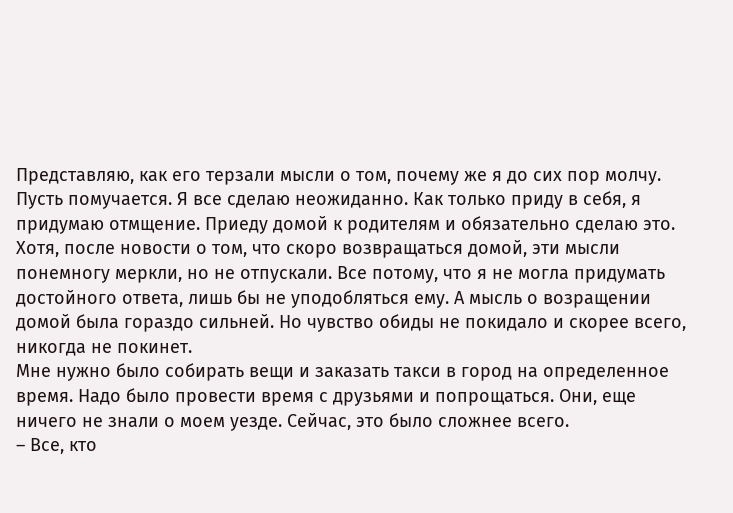Представляю, как его терзали мысли о том, почему же я до сих пор молчу. Пусть помучается. Я все сделаю неожиданно. Как только приду в себя, я придумаю отмщение. Приеду домой к родителям и обязательно сделаю это.
Хотя, после новости о том, что скоро возвращаться домой, эти мысли понемногу меркли, но не отпускали. Все потому, что я не могла придумать достойного ответа, лишь бы не уподобляться ему. А мысль о возращении домой была гораздо сильней. Но чувство обиды не покидало и скорее всего, никогда не покинет.
Мне нужно было собирать вещи и заказать такси в город на определенное время. Надо было провести время с друзьями и попрощаться. Они, еще ничего не знали о моем уезде. Сейчас, это было сложнее всего.
– Все, кто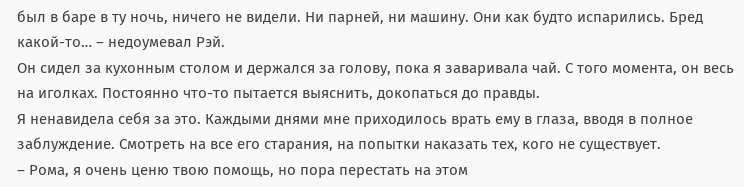был в баре в ту ночь, ничего не видели. Ни парней, ни машину. Они как будто испарились. Бред какой-то… – недоумевал Рэй.
Он сидел за кухонным столом и держался за голову, пока я заваривала чай. С того момента, он весь на иголках. Постоянно что-то пытается выяснить, докопаться до правды.
Я ненавидела себя за это. Каждыми днями мне приходилось врать ему в глаза, вводя в полное заблуждение. Смотреть на все его старания, на попытки наказать тех, кого не существует.
– Рома, я очень ценю твою помощь, но пора перестать на этом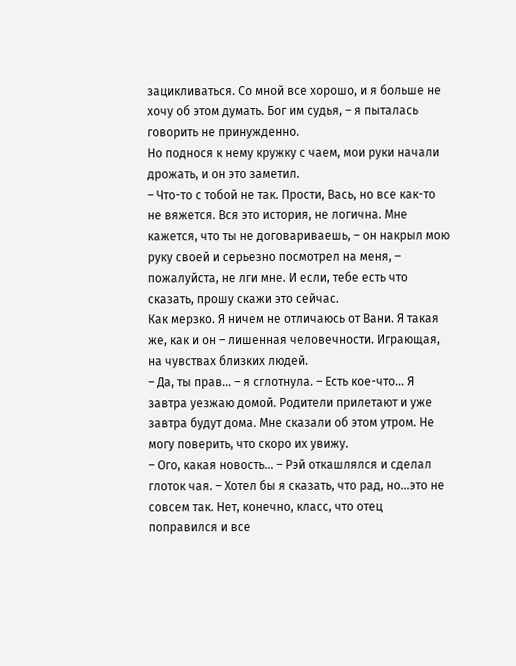зацикливаться. Со мной все хорошо, и я больше не хочу об этом думать. Бог им судья, – я пыталась говорить не принужденно.
Но поднося к нему кружку с чаем, мои руки начали дрожать, и он это заметил.
– Что-то с тобой не так. Прости, Вась, но все как-то не вяжется. Вся это история, не логична. Мне кажется, что ты не договариваешь, – он накрыл мою руку своей и серьезно посмотрел на меня, – пожалуйста, не лги мне. И если, тебе есть что сказать, прошу скажи это сейчас.
Как мерзко. Я ничем не отличаюсь от Вани. Я такая же, как и он – лишенная человечности. Играющая, на чувствах близких людей.
– Да, ты прав… – я сглотнула. – Есть кое-что… Я завтра уезжаю домой. Родители прилетают и уже завтра будут дома. Мне сказали об этом утром. Не могу поверить, что скоро их увижу.
– Ого, какая новость… – Рэй откашлялся и сделал глоток чая. – Хотел бы я сказать, что рад, но…это не совсем так. Нет, конечно, класс, что отец поправился и все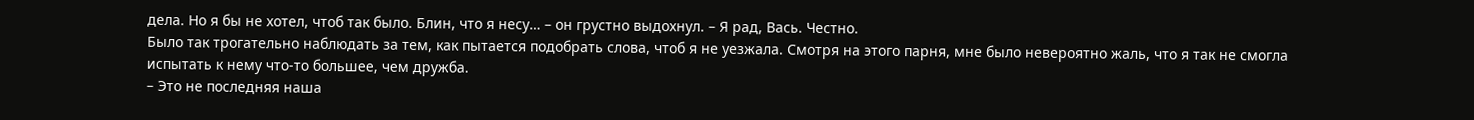дела. Но я бы не хотел, чтоб так было. Блин, что я несу… – он грустно выдохнул. – Я рад, Вась. Честно.
Было так трогательно наблюдать за тем, как пытается подобрать слова, чтоб я не уезжала. Смотря на этого парня, мне было невероятно жаль, что я так не смогла испытать к нему что-то большее, чем дружба.
– Это не последняя наша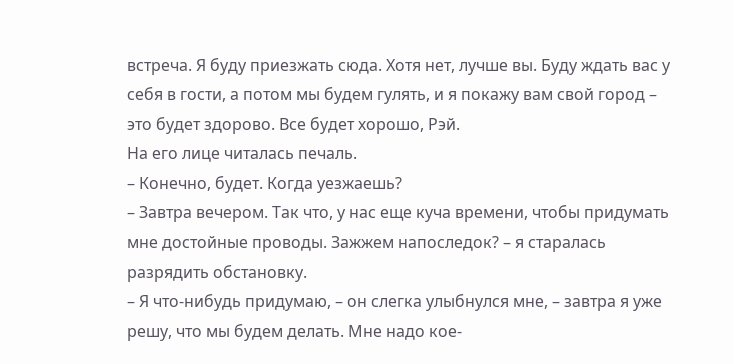встреча. Я буду приезжать сюда. Хотя нет, лучше вы. Буду ждать вас у себя в гости, а потом мы будем гулять, и я покажу вам свой город – это будет здорово. Все будет хорошо, Рэй.
На его лице читалась печаль.
– Конечно, будет. Когда уезжаешь?
– Завтра вечером. Так что, у нас еще куча времени, чтобы придумать мне достойные проводы. Зажжем напоследок? – я старалась разрядить обстановку.
– Я что-нибудь придумаю, – он слегка улыбнулся мне, – завтра я уже решу, что мы будем делать. Мне надо кое-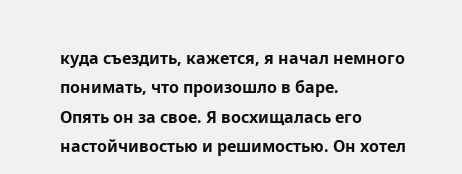куда съездить, кажется, я начал немного понимать, что произошло в баре.
Опять он за свое. Я восхищалась его настойчивостью и решимостью. Он хотел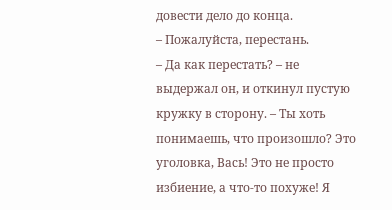довести дело до конца.
– Пожалуйста, перестань.
– Да как перестать? – не выдержал он, и откинул пустую кружку в сторону. – Ты хоть понимаешь, что произошло? Это уголовка, Вась! Это не просто избиение, а что-то похуже! Я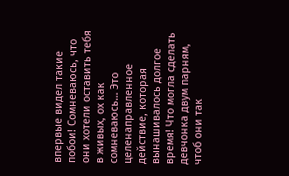впервые видел такие побои! Сомневаюсь, что они хотели оставить тебя в живых, ох как сомневаюсь… Это целенаправленное действие, которая вынашивалось долгое время! Что могла сделать девчонка двум парням, чтоб они так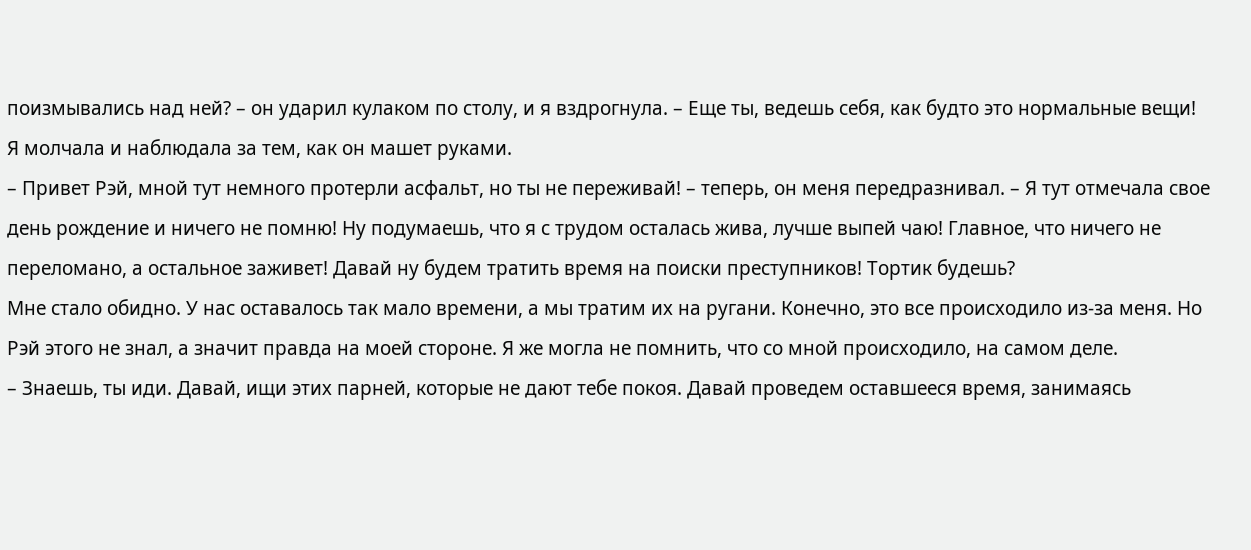поизмывались над ней? – он ударил кулаком по столу, и я вздрогнула. – Еще ты, ведешь себя, как будто это нормальные вещи!
Я молчала и наблюдала за тем, как он машет руками.
– Привет Рэй, мной тут немного протерли асфальт, но ты не переживай! – теперь, он меня передразнивал. – Я тут отмечала свое день рождение и ничего не помню! Ну подумаешь, что я с трудом осталась жива, лучше выпей чаю! Главное, что ничего не переломано, а остальное заживет! Давай ну будем тратить время на поиски преступников! Тортик будешь?
Мне стало обидно. У нас оставалось так мало времени, а мы тратим их на ругани. Конечно, это все происходило из-за меня. Но Рэй этого не знал, а значит правда на моей стороне. Я же могла не помнить, что со мной происходило, на самом деле.
– Знаешь, ты иди. Давай, ищи этих парней, которые не дают тебе покоя. Давай проведем оставшееся время, занимаясь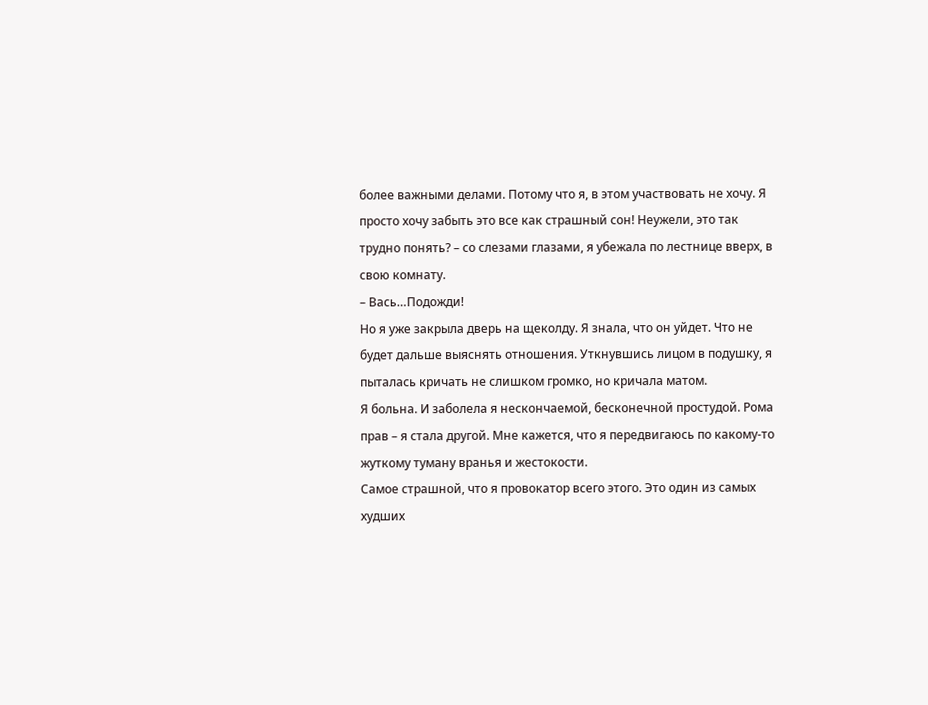более важными делами. Потому что я, в этом участвовать не хочу. Я просто хочу забыть это все как страшный сон! Неужели, это так трудно понять? – со слезами глазами, я убежала по лестнице вверх, в свою комнату.
– Вась…Подожди!
Но я уже закрыла дверь на щеколду. Я знала, что он уйдет. Что не будет дальше выяснять отношения. Уткнувшись лицом в подушку, я пыталась кричать не слишком громко, но кричала матом.
Я больна. И заболела я нескончаемой, бесконечной простудой. Рома прав – я стала другой. Мне кажется, что я передвигаюсь по какому-то жуткому туману вранья и жестокости.
Самое страшной, что я провокатор всего этого. Это один из самых худших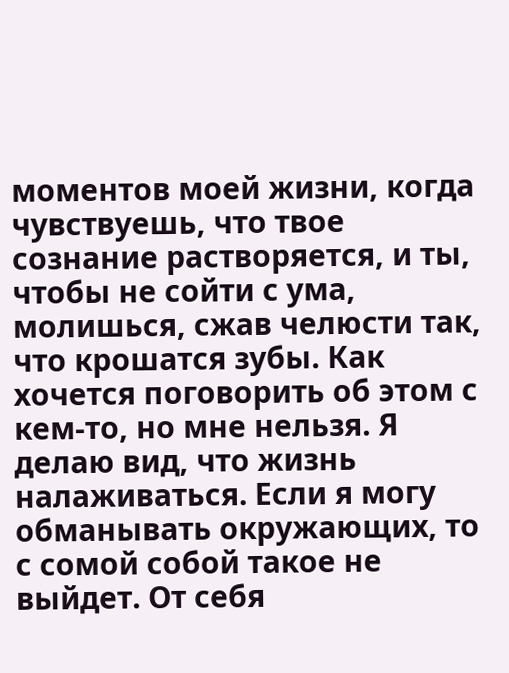моментов моей жизни, когда чувствуешь, что твое сознание растворяется, и ты, чтобы не сойти с ума, молишься, сжав челюсти так, что крошатся зубы. Как хочется поговорить об этом с кем-то, но мне нельзя. Я делаю вид, что жизнь налаживаться. Если я могу обманывать окружающих, то с сомой собой такое не выйдет. От себя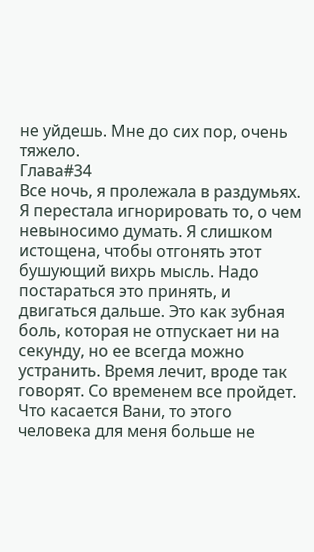не уйдешь. Мне до сих пор, очень тяжело.
Глава#34
Все ночь, я пролежала в раздумьях. Я перестала игнорировать то, о чем невыносимо думать. Я слишком истощена, чтобы отгонять этот бушующий вихрь мысль. Надо постараться это принять, и двигаться дальше. Это как зубная боль, которая не отпускает ни на секунду, но ее всегда можно устранить. Время лечит, вроде так говорят. Со временем все пройдет.
Что касается Вани, то этого человека для меня больше не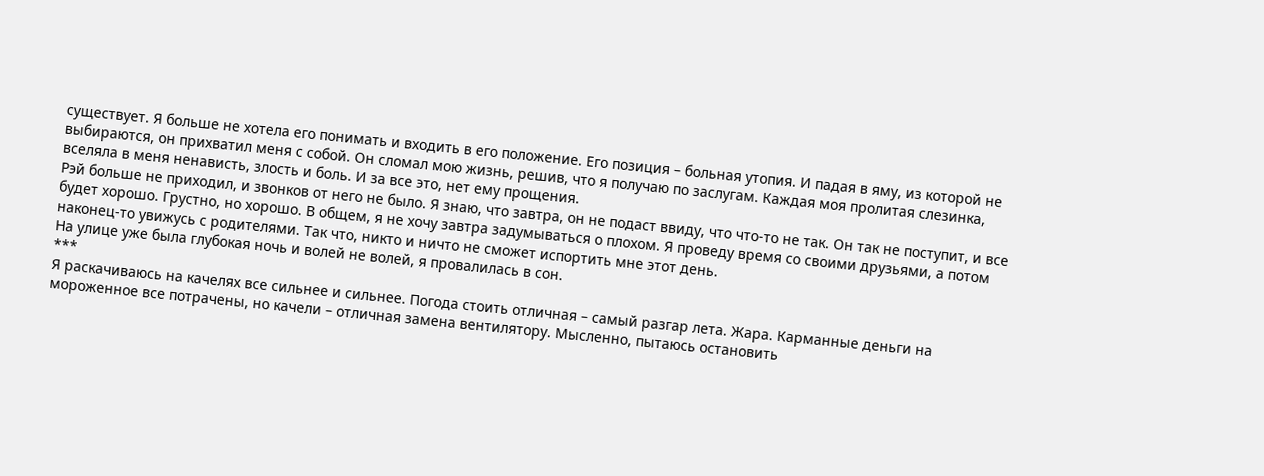существует. Я больше не хотела его понимать и входить в его положение. Его позиция – больная утопия. И падая в яму, из которой не выбираются, он прихватил меня с собой. Он сломал мою жизнь, решив, что я получаю по заслугам. Каждая моя пролитая слезинка, вселяла в меня ненависть, злость и боль. И за все это, нет ему прощения.
Рэй больше не приходил, и звонков от него не было. Я знаю, что завтра, он не подаст ввиду, что что-то не так. Он так не поступит, и все будет хорошо. Грустно, но хорошо. В общем, я не хочу завтра задумываться о плохом. Я проведу время со своими друзьями, а потом наконец-то увижусь с родителями. Так что, никто и ничто не сможет испортить мне этот день.
На улице уже была глубокая ночь и волей не волей, я провалилась в сон.
***
Я раскачиваюсь на качелях все сильнее и сильнее. Погода стоить отличная – самый разгар лета. Жара. Карманные деньги на мороженное все потрачены, но качели – отличная замена вентилятору. Мысленно, пытаюсь остановить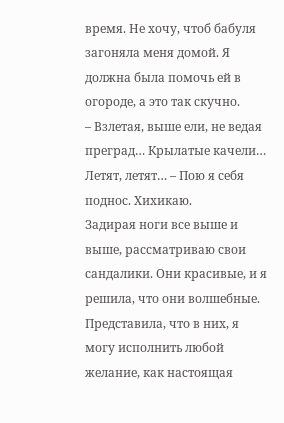время. Не хочу, чтоб бабуля загоняла меня домой. Я должна была помочь ей в огороде, а это так скучно.
– Взлетая, выше ели, не ведая преград… Крылатые качели… Летят, летят… – Пою я себя поднос. Хихикаю.
Задирая ноги все выше и выше, рассматриваю свои сандалики. Они красивые, и я решила, что они волшебные. Представила, что в них, я могу исполнить любой желание, как настоящая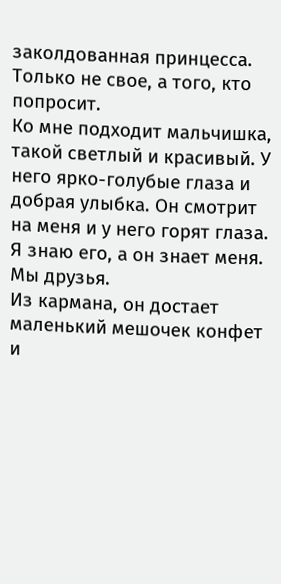заколдованная принцесса. Только не свое, а того, кто попросит.
Ко мне подходит мальчишка, такой светлый и красивый. У него ярко-голубые глаза и добрая улыбка. Он смотрит на меня и у него горят глаза. Я знаю его, а он знает меня. Мы друзья.
Из кармана, он достает маленький мешочек конфет и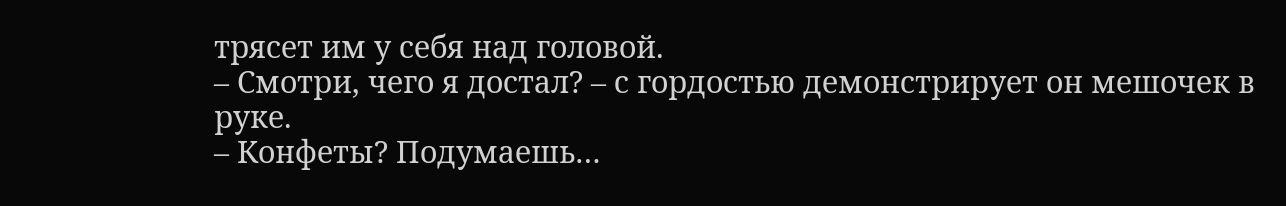трясет им у себя над головой.
– Смотри, чего я достал? – с гордостью демонстрирует он мешочек в руке.
– Конфеты? Подумаешь…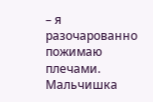– я разочарованно пожимаю плечами.
Мальчишка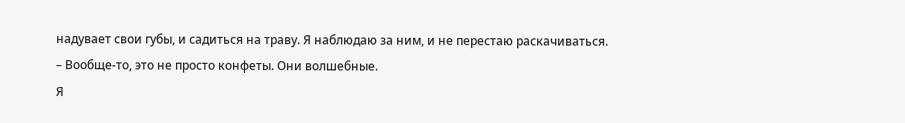надувает свои губы, и садиться на траву. Я наблюдаю за ним, и не перестаю раскачиваться.
– Вообще-то, это не просто конфеты. Они волшебные.
Я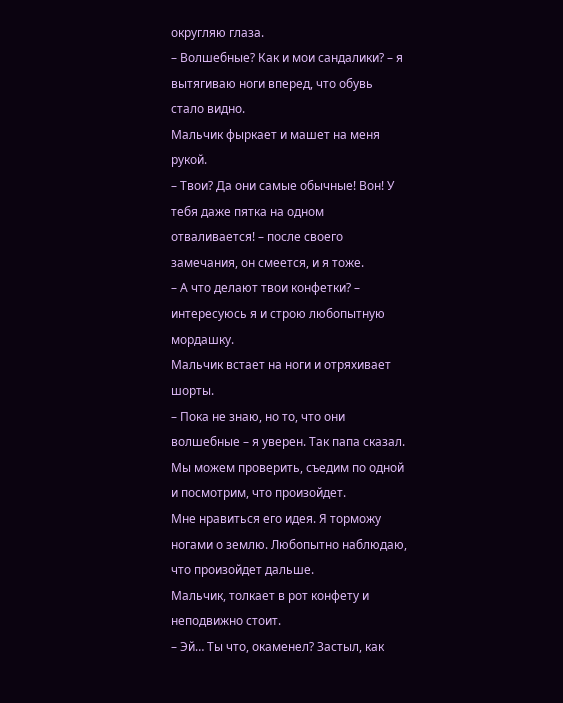округляю глаза.
– Волшебные? Как и мои сандалики? – я вытягиваю ноги вперед, что обувь стало видно.
Мальчик фыркает и машет на меня рукой.
– Твои? Да они самые обычные! Вон! У тебя даже пятка на одном отваливается! – после своего замечания, он смеется, и я тоже.
– А что делают твои конфетки? – интересуюсь я и строю любопытную мордашку.
Мальчик встает на ноги и отряхивает шорты.
– Пока не знаю, но то, что они волшебные – я уверен. Так папа сказал. Мы можем проверить, съедим по одной и посмотрим, что произойдет.
Мне нравиться его идея. Я торможу ногами о землю. Любопытно наблюдаю, что произойдет дальше.
Мальчик, толкает в рот конфету и неподвижно стоит.
– Эй… Ты что, окаменел? Застыл, как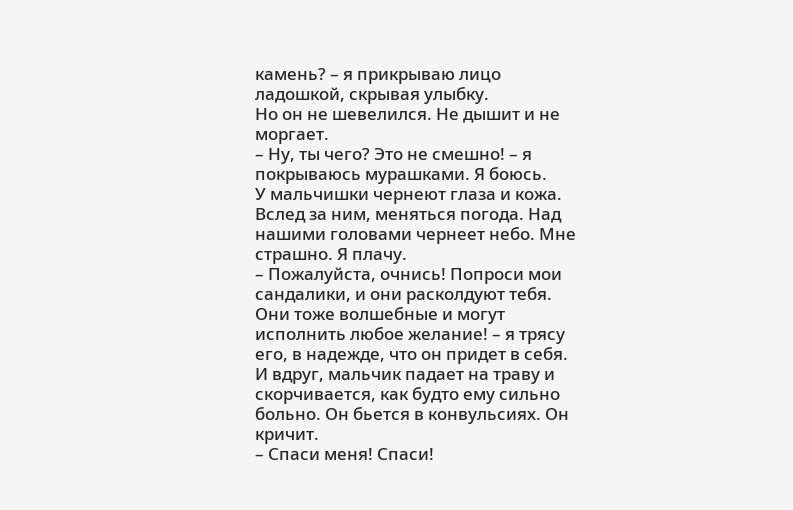камень? – я прикрываю лицо ладошкой, скрывая улыбку.
Но он не шевелился. Не дышит и не моргает.
– Ну, ты чего? Это не смешно! – я покрываюсь мурашками. Я боюсь.
У мальчишки чернеют глаза и кожа. Вслед за ним, меняться погода. Над нашими головами чернеет небо. Мне страшно. Я плачу.
– Пожалуйста, очнись! Попроси мои сандалики, и они расколдуют тебя. Они тоже волшебные и могут исполнить любое желание! – я трясу его, в надежде, что он придет в себя.
И вдруг, мальчик падает на траву и скорчивается, как будто ему сильно больно. Он бьется в конвульсиях. Он кричит.
– Спаси меня! Спаси!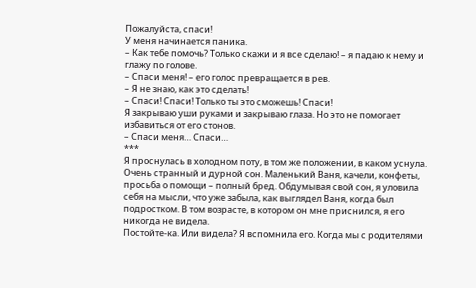Пожалуйста, спаси!
У меня начинается паника.
– Как тебе помочь? Только скажи и я все сделаю! – я падаю к нему и глажу по голове.
– Спаси меня! – его голос превращается в рев.
– Я не знаю, как это сделать!
– Спаси! Спаси! Только ты это сможешь! Спаси!
Я закрываю уши руками и закрываю глаза. Но это не помогает избавиться от его стонов.
– Спаси меня… Спаси…
***
Я проснулась в холодном поту, в том же положении, в каком уснула. Очень странный и дурной сон. Маленький Ваня, качели, конфеты, просьба о помощи – полный бред. Обдумывая свой сон, я уловила себя на мысли, что уже забыла, как выглядел Ваня, когда был подростком. В том возрасте, в котором он мне приснился, я его никогда не видела.
Постойте-ка. Или видела? Я вспомнила его. Когда мы с родителями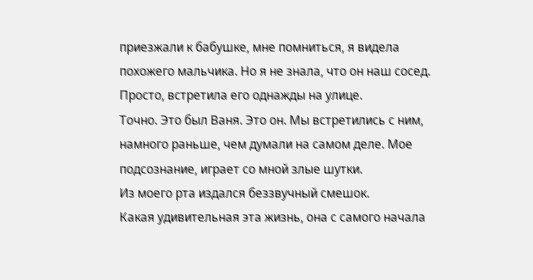приезжали к бабушке, мне помниться, я видела похожего мальчика. Но я не знала, что он наш сосед. Просто, встретила его однажды на улице.
Точно. Это был Ваня. Это он. Мы встретились с ним, намного раньше, чем думали на самом деле. Мое подсознание, играет со мной злые шутки.
Из моего рта издался беззвучный смешок.
Какая удивительная эта жизнь, она с самого начала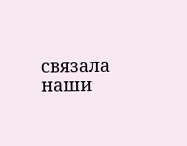связала наши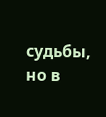судьбы, но в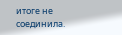итоге не соединила.